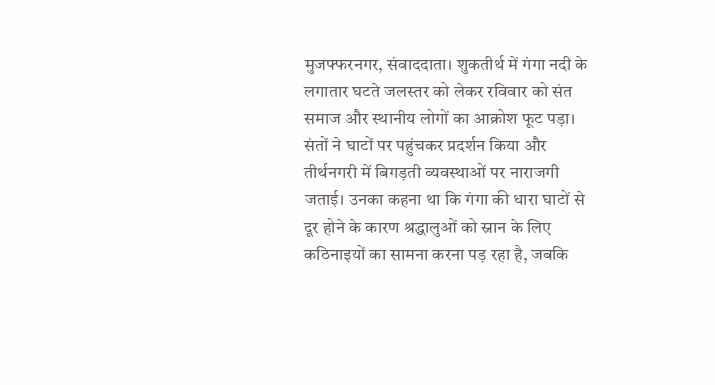मुजफ्फरनगर, संवाददाता। शुकतीर्थ में गंगा नदी के लगातार घटते जलस्तर को लेकर रविवार को संत समाज और स्थानीय लोगों का आक्रोश फूट पड़ा। संतों ने घाटों पर पहुंचकर प्रदर्शन किया और तीर्थनगरी में बिगड़ती व्यवस्थाओं पर नाराजगी जताई। उनका कहना था कि गंगा की धारा घाटों से दूर होने के कारण श्रद्धालुओं को स्नान के लिए कठिनाइयों का सामना करना पड़ रहा है, जबकि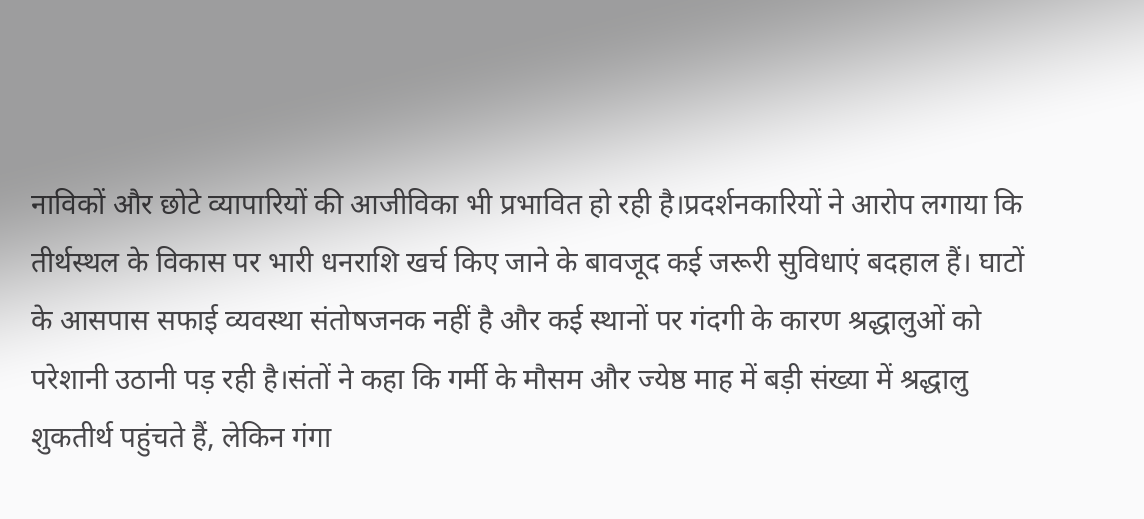नाविकों और छोटे व्यापारियों की आजीविका भी प्रभावित हो रही है।प्रदर्शनकारियों ने आरोप लगाया कि तीर्थस्थल के विकास पर भारी धनराशि खर्च किए जाने के बावजूद कई जरूरी सुविधाएं बदहाल हैं। घाटों के आसपास सफाई व्यवस्था संतोषजनक नहीं है और कई स्थानों पर गंदगी के कारण श्रद्धालुओं को परेशानी उठानी पड़ रही है।संतों ने कहा कि गर्मी के मौसम और ज्येष्ठ माह में बड़ी संख्या में श्रद्धालु शुकतीर्थ पहुंचते हैं, लेकिन गंगा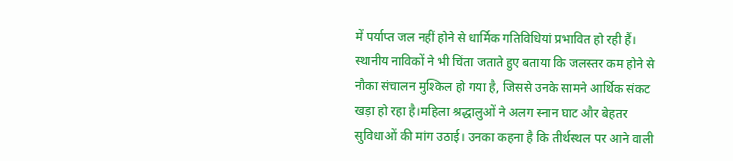में पर्याप्त जल नहीं होने से धार्मिक गतिविधियां प्रभावित हो रही हैं। स्थानीय नाविकों ने भी चिंता जताते हुए बताया कि जलस्तर कम होने से नौका संचालन मुश्किल हो गया है, जिससे उनके सामने आर्थिक संकट खड़ा हो रहा है।महिला श्रद्धालुओं ने अलग स्नान घाट और बेहतर सुविधाओं की मांग उठाई। उनका कहना है कि तीर्थस्थल पर आने वाली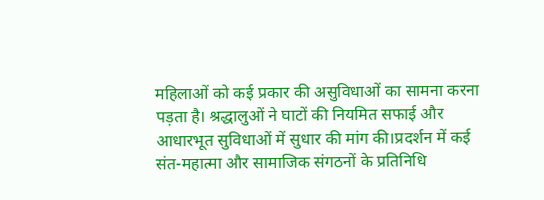महिलाओं को कई प्रकार की असुविधाओं का सामना करना पड़ता है। श्रद्धालुओं ने घाटों की नियमित सफाई और आधारभूत सुविधाओं में सुधार की मांग की।प्रदर्शन में कई संत-महात्मा और सामाजिक संगठनों के प्रतिनिधि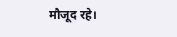मौजूद रहे।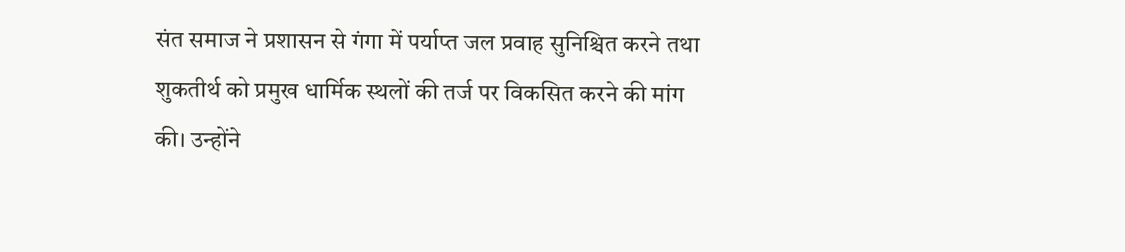संत समाज ने प्रशासन से गंगा में पर्याप्त जल प्रवाह सुनिश्चित करने तथा शुकतीर्थ को प्रमुख धार्मिक स्थलों की तर्ज पर विकसित करने की मांग की। उन्होंने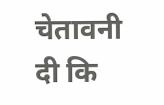चेतावनी दी कि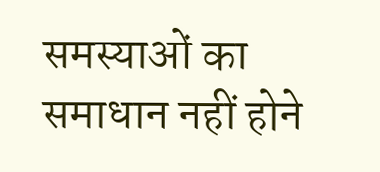समस्याओं का समाधान नहीं होने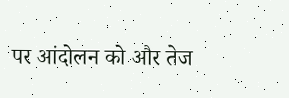पर आंदोलन को और तेज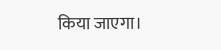किया जाएगा।